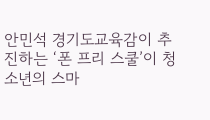안민석 경기도교육감이 추진하는 ‘폰 프리 스쿨’이 청소년의 스마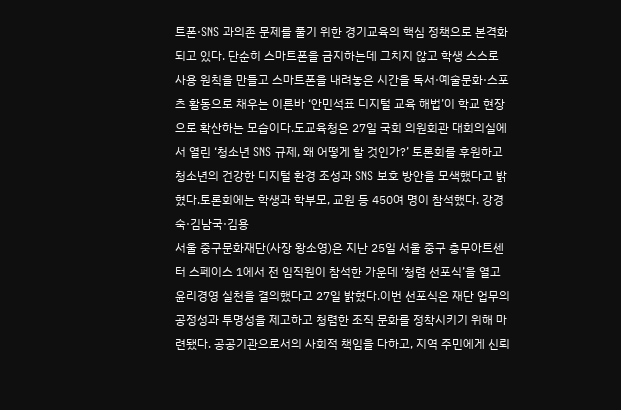트폰·SNS 과의존 문제를 풀기 위한 경기교육의 핵심 정책으로 본격화되고 있다. 단순히 스마트폰을 금지하는데 그치지 않고 학생 스스로 사용 원칙을 만들고 스마트폰을 내려놓은 시간을 독서·예술문화·스포츠 활동으로 채우는 이른바 ‘안민석표 디지털 교육 해법’이 학교 현장으로 확산하는 모습이다.도교육청은 27일 국회 의원회관 대회의실에서 열린 ‘청소년 SNS 규제, 왜 어떻게 할 것인가?’ 토론회를 후원하고 청소년의 건강한 디지털 환경 조성과 SNS 보호 방안을 모색했다고 밝혔다.토론회에는 학생과 학부모, 교원 등 450여 명이 참석했다. 강경숙·김남국·김용
서울 중구문화재단(사장 왕소영)은 지난 25일 서울 중구 충무아트센터 스페이스 1에서 전 임직원이 참석한 가운데 ‘청렴 선포식’을 열고 윤리경영 실천을 결의했다고 27일 밝혔다.이번 선포식은 재단 업무의 공정성과 투명성을 제고하고 청렴한 조직 문화를 정착시키기 위해 마련됐다. 공공기관으로서의 사회적 책임을 다하고, 지역 주민에게 신뢰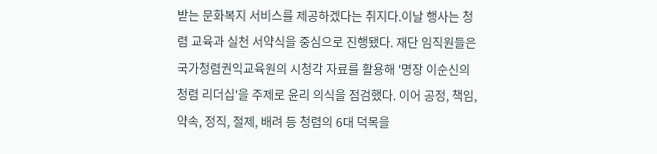받는 문화복지 서비스를 제공하겠다는 취지다.이날 행사는 청렴 교육과 실천 서약식을 중심으로 진행됐다. 재단 임직원들은 국가청렴권익교육원의 시청각 자료를 활용해 '명장 이순신의 청렴 리더십'을 주제로 윤리 의식을 점검했다. 이어 공정, 책임, 약속, 정직, 절제, 배려 등 청렴의 6대 덕목을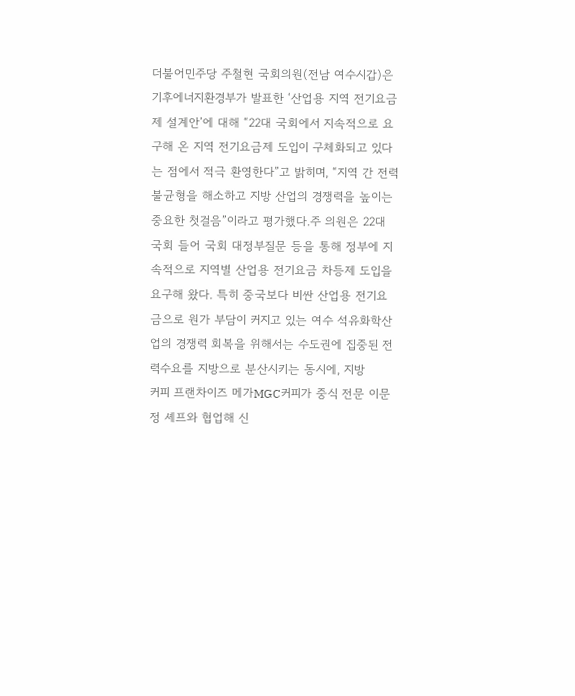더불어민주당 주철현 국회의원(전남 여수시갑)은 기후에너지환경부가 발표한 ‘산업용 지역 전기요금제 설계안’에 대해 “22대 국회에서 지속적으로 요구해 온 지역 전기요금제 도입이 구체화되고 있다는 점에서 적극 환영한다”고 밝히며, “지역 간 전력 불균형을 해소하고 지방 산업의 경쟁력을 높이는 중요한 첫걸음”이라고 평가했다.주 의원은 22대 국회 들어 국회 대정부질문 등을 통해 정부에 지속적으로 지역별 산업용 전기요금 차등제 도입을 요구해 왔다. 특히 중국보다 비싼 산업용 전기요금으로 원가 부담이 커지고 있는 여수 석유화학산업의 경쟁력 회복을 위해서는 수도권에 집중된 전력수요를 지방으로 분산시키는 동시에, 지방
커피 프랜차이즈 메가MGC커피가 중식 전문 이문정 셰프와 협업해 신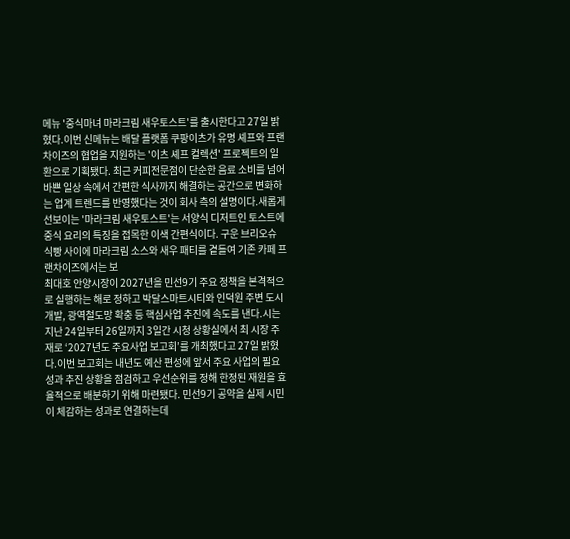메뉴 '중식마녀 마라크림 새우토스트'를 출시한다고 27일 밝혔다.이번 신메뉴는 배달 플랫폼 쿠팡이츠가 유명 셰프와 프랜차이즈의 협업을 지원하는 '이츠 셰프 컬렉션' 프로젝트의 일환으로 기획됐다. 최근 커피전문점이 단순한 음료 소비를 넘어 바쁜 일상 속에서 간편한 식사까지 해결하는 공간으로 변화하는 업계 트렌드를 반영했다는 것이 회사 측의 설명이다.새롭게 선보이는 '마라크림 새우토스트'는 서양식 디저트인 토스트에 중식 요리의 특징을 접목한 이색 간편식이다. 구운 브리오슈 식빵 사이에 마라크림 소스와 새우 패티를 곁들여 기존 카페 프랜차이즈에서는 보
최대호 안양시장이 2027년을 민선9기 주요 정책을 본격적으로 실행하는 해로 정하고 박달스마트시티와 인덕원 주변 도시개발, 광역철도망 확충 등 핵심사업 추진에 속도를 낸다.시는 지난 24일부터 26일까지 3일간 시청 상황실에서 최 시장 주재로 ‘2027년도 주요사업 보고회’를 개최했다고 27일 밝혔다.이번 보고회는 내년도 예산 편성에 앞서 주요 사업의 필요성과 추진 상황을 점검하고 우선순위를 정해 한정된 재원을 효율적으로 배분하기 위해 마련됐다. 민선9기 공약을 실제 시민이 체감하는 성과로 연결하는데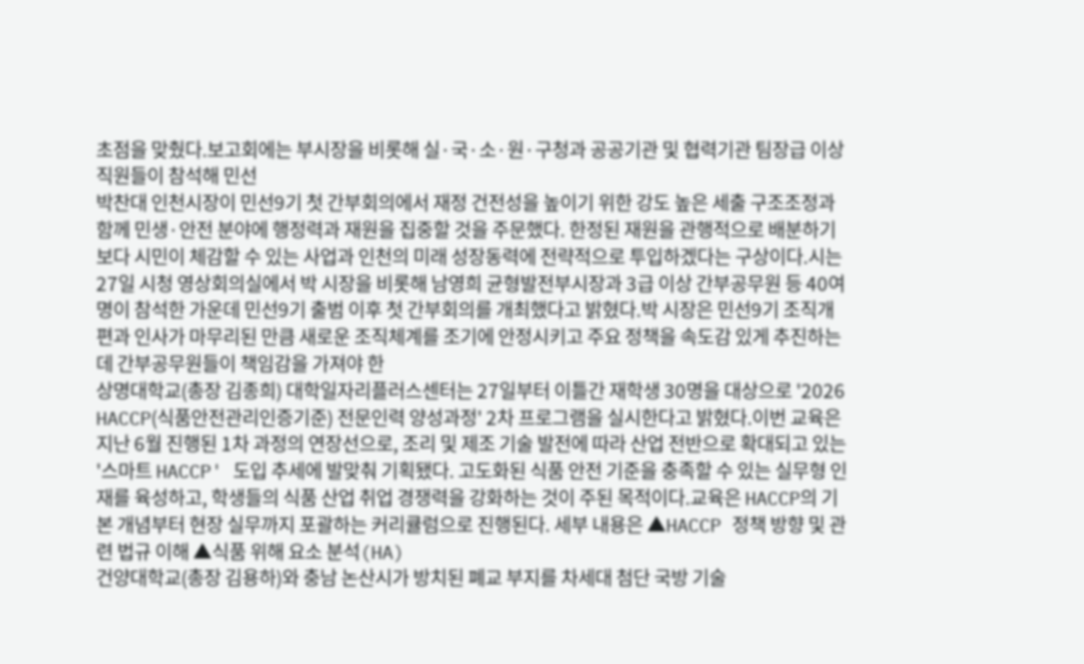초점을 맞췄다.보고회에는 부시장을 비롯해 실·국·소·원·구청과 공공기관 및 협력기관 팀장급 이상 직원들이 참석해 민선
박찬대 인천시장이 민선9기 첫 간부회의에서 재정 건전성을 높이기 위한 강도 높은 세출 구조조정과 함께 민생·안전 분야에 행정력과 재원을 집중할 것을 주문했다. 한정된 재원을 관행적으로 배분하기보다 시민이 체감할 수 있는 사업과 인천의 미래 성장동력에 전략적으로 투입하겠다는 구상이다.시는 27일 시청 영상회의실에서 박 시장을 비롯해 남영희 균형발전부시장과 3급 이상 간부공무원 등 40여 명이 참석한 가운데 민선9기 출범 이후 첫 간부회의를 개최했다고 밝혔다.박 시장은 민선9기 조직개편과 인사가 마무리된 만큼 새로운 조직체계를 조기에 안정시키고 주요 정책을 속도감 있게 추진하는데 간부공무원들이 책임감을 가져야 한
상명대학교(총장 김종희) 대학일자리플러스센터는 27일부터 이틀간 재학생 30명을 대상으로 '2026 HACCP(식품안전관리인증기준) 전문인력 양성과정' 2차 프로그램을 실시한다고 밝혔다.이번 교육은 지난 6월 진행된 1차 과정의 연장선으로, 조리 및 제조 기술 발전에 따라 산업 전반으로 확대되고 있는 '스마트 HACCP' 도입 추세에 발맞춰 기획됐다. 고도화된 식품 안전 기준을 충족할 수 있는 실무형 인재를 육성하고, 학생들의 식품 산업 취업 경쟁력을 강화하는 것이 주된 목적이다.교육은 HACCP의 기본 개념부터 현장 실무까지 포괄하는 커리큘럼으로 진행된다. 세부 내용은 ▲HACCP 정책 방향 및 관련 법규 이해 ▲식품 위해 요소 분석(HA)
건양대학교(총장 김용하)와 충남 논산시가 방치된 폐교 부지를 차세대 첨단 국방 기술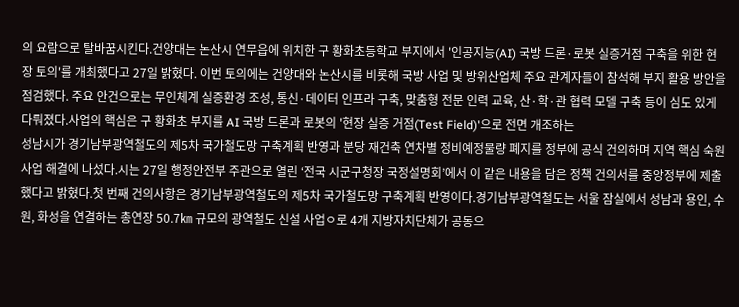의 요람으로 탈바꿈시킨다.건양대는 논산시 연무읍에 위치한 구 황화초등학교 부지에서 '인공지능(AI) 국방 드론·로봇 실증거점 구축을 위한 현장 토의'를 개최했다고 27일 밝혔다. 이번 토의에는 건양대와 논산시를 비롯해 국방 사업 및 방위산업체 주요 관계자들이 참석해 부지 활용 방안을 점검했다. 주요 안건으로는 무인체계 실증환경 조성, 통신·데이터 인프라 구축, 맞춤형 전문 인력 교육, 산·학·관 협력 모델 구축 등이 심도 있게 다뤄졌다.사업의 핵심은 구 황화초 부지를 AI 국방 드론과 로봇의 '현장 실증 거점(Test Field)'으로 전면 개조하는
성남시가 경기남부광역철도의 제5차 국가철도망 구축계획 반영과 분당 재건축 연차별 정비예정물량 폐지를 정부에 공식 건의하며 지역 핵심 숙원사업 해결에 나섰다.시는 27일 행정안전부 주관으로 열린 ‘전국 시군구청장 국정설명회’에서 이 같은 내용을 담은 정책 건의서를 중앙정부에 제출했다고 밝혔다.첫 번째 건의사항은 경기남부광역철도의 제5차 국가철도망 구축계획 반영이다.경기남부광역철도는 서울 잠실에서 성남과 용인, 수원, 화성을 연결하는 총연장 50.7㎞ 규모의 광역철도 신설 사업ㅇ로 4개 지방자치단체가 공동으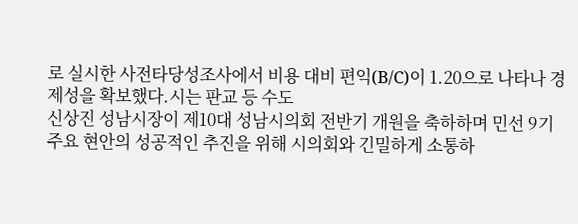로 실시한 사전타당성조사에서 비용 대비 편익(B/C)이 1.20으로 나타나 경제성을 확보했다.시는 판교 등 수도
신상진 성남시장이 제10대 성남시의회 전반기 개원을 축하하며 민선 9기 주요 현안의 성공적인 추진을 위해 시의회와 긴밀하게 소통하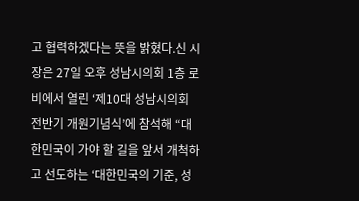고 협력하겠다는 뜻을 밝혔다.신 시장은 27일 오후 성남시의회 1층 로비에서 열린 ‘제10대 성남시의회 전반기 개원기념식’에 참석해 “대한민국이 가야 할 길을 앞서 개척하고 선도하는 ‘대한민국의 기준, 성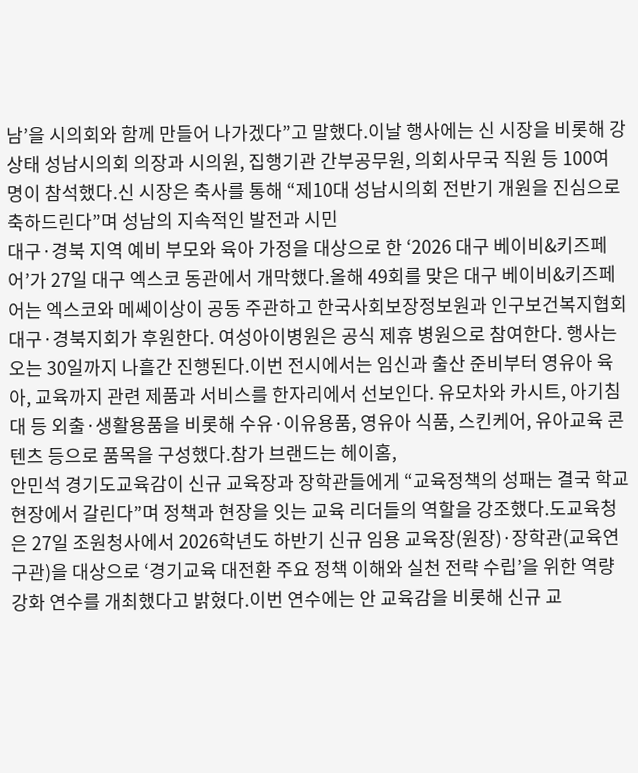남’을 시의회와 함께 만들어 나가겠다”고 말했다.이날 행사에는 신 시장을 비롯해 강상태 성남시의회 의장과 시의원, 집행기관 간부공무원, 의회사무국 직원 등 100여 명이 참석했다.신 시장은 축사를 통해 “제10대 성남시의회 전반기 개원을 진심으로 축하드린다”며 성남의 지속적인 발전과 시민
대구·경북 지역 예비 부모와 육아 가정을 대상으로 한 ‘2026 대구 베이비&키즈페어’가 27일 대구 엑스코 동관에서 개막했다.올해 49회를 맞은 대구 베이비&키즈페어는 엑스코와 메쎄이상이 공동 주관하고 한국사회보장정보원과 인구보건복지협회 대구·경북지회가 후원한다. 여성아이병원은 공식 제휴 병원으로 참여한다. 행사는 오는 30일까지 나흘간 진행된다.이번 전시에서는 임신과 출산 준비부터 영유아 육아, 교육까지 관련 제품과 서비스를 한자리에서 선보인다. 유모차와 카시트, 아기침대 등 외출·생활용품을 비롯해 수유·이유용품, 영유아 식품, 스킨케어, 유아교육 콘텐츠 등으로 품목을 구성했다.참가 브랜드는 헤이홈,
안민석 경기도교육감이 신규 교육장과 장학관들에게 “교육정책의 성패는 결국 학교 현장에서 갈린다”며 정책과 현장을 잇는 교육 리더들의 역할을 강조했다.도교육청은 27일 조원청사에서 2026학년도 하반기 신규 임용 교육장(원장)·장학관(교육연구관)을 대상으로 ‘경기교육 대전환 주요 정책 이해와 실천 전략 수립’을 위한 역량 강화 연수를 개최했다고 밝혔다.이번 연수에는 안 교육감을 비롯해 신규 교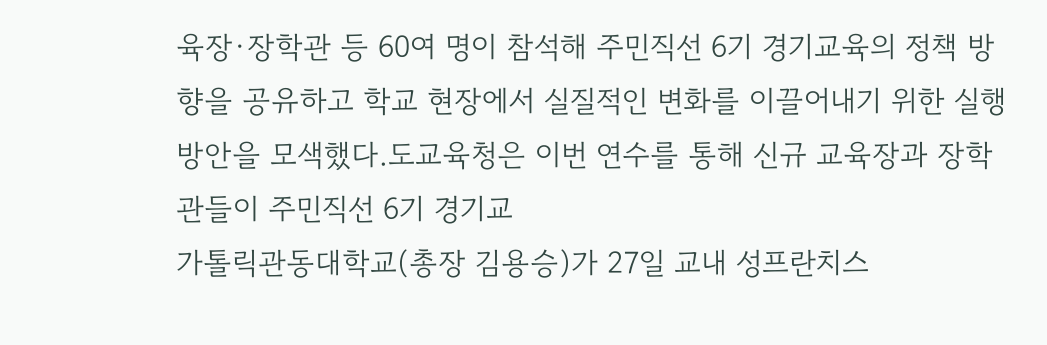육장·장학관 등 60여 명이 참석해 주민직선 6기 경기교육의 정책 방향을 공유하고 학교 현장에서 실질적인 변화를 이끌어내기 위한 실행 방안을 모색했다.도교육청은 이번 연수를 통해 신규 교육장과 장학관들이 주민직선 6기 경기교
가톨릭관동대학교(총장 김용승)가 27일 교내 성프란치스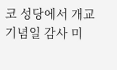코 성당에서 개교기념일 감사 미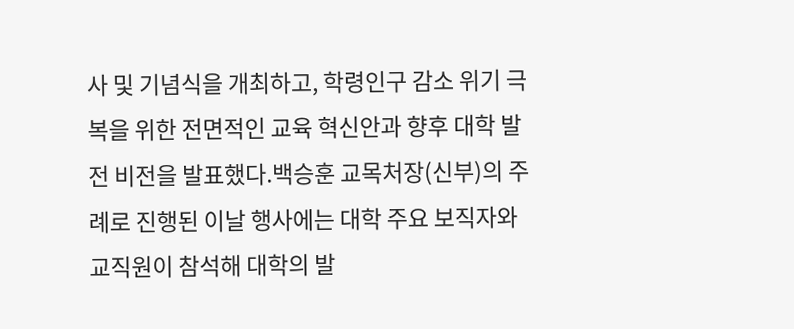사 및 기념식을 개최하고, 학령인구 감소 위기 극복을 위한 전면적인 교육 혁신안과 향후 대학 발전 비전을 발표했다.백승훈 교목처장(신부)의 주례로 진행된 이날 행사에는 대학 주요 보직자와 교직원이 참석해 대학의 발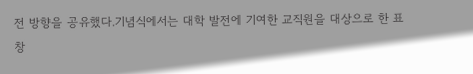전 방향을 공유했다.기념식에서는 대학 발전에 기여한 교직원을 대상으로 한 표창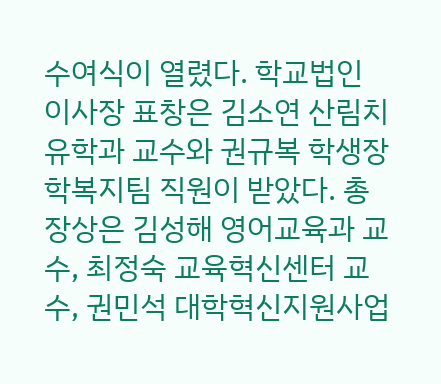수여식이 열렸다. 학교법인 이사장 표창은 김소연 산림치유학과 교수와 권규복 학생장학복지팀 직원이 받았다. 총장상은 김성해 영어교육과 교수, 최정숙 교육혁신센터 교수, 권민석 대학혁신지원사업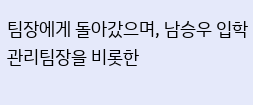팀장에게 돌아갔으며, 남승우 입학관리팀장을 비롯한